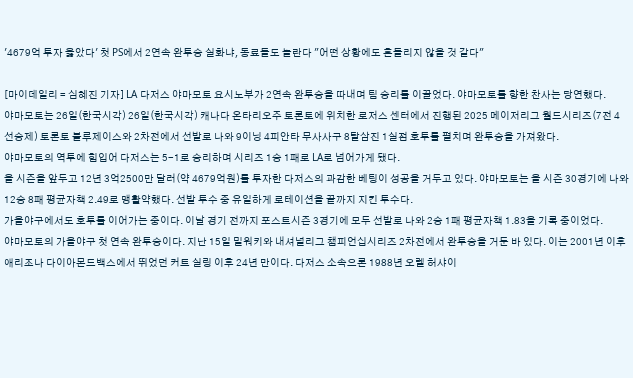'4679억 투자 옳았다' 첫 PS에서 2연속 완투승 실화냐, 동료들도 놀란다 "어떤 상황에도 흔들리지 않을 것 같다"

[마이데일리 = 심혜진 기자] LA 다저스 야마모토 요시노부가 2연속 완투승을 따내며 팀 승리를 이끌었다. 야마모토를 향한 찬사는 당연했다.
야마모토는 26일(한국시각) 26일(한국시각) 캐나다 온타리오주 토론토에 위치한 로저스 센터에서 진행된 2025 메이저리그 월드시리즈(7전 4선승제) 토론토 블루제이스와 2차전에서 선발로 나와 9이닝 4피안타 무사사구 8탈삼진 1실점 호투를 펼치며 완투승을 가져왔다.
야마모토의 역투에 힘입어 다저스는 5-1로 승리하며 시리즈 1승 1패로 LA로 넘어가게 됐다.
올 시즌을 앞두고 12년 3억2500만 달러(약 4679억원)를 투자한 다저스의 과감한 베팅이 성공을 거두고 있다. 야마모토는 올 시즌 30경기에 나와 12승 8패 평균자책 2.49로 맹활약했다. 선발 투수 중 유일하게 로테이션을 끝까지 지킨 투수다.
가을야구에서도 호투를 이어가는 중이다. 이날 경기 전까지 포스트시즌 3경기에 모두 선발로 나와 2승 1패 평균자책 1.83을 기록 중이었다.
야마모토의 가을야구 첫 연속 완투승이다. 지난 15일 밀워키와 내셔널리그 챔피언십시리즈 2차전에서 완투승을 거둔 바 있다. 이는 2001년 이후 애리조나 다이아몬드백스에서 뛰었던 커트 실링 이후 24년 만이다. 다저스 소속으론 1988년 오렐 허샤이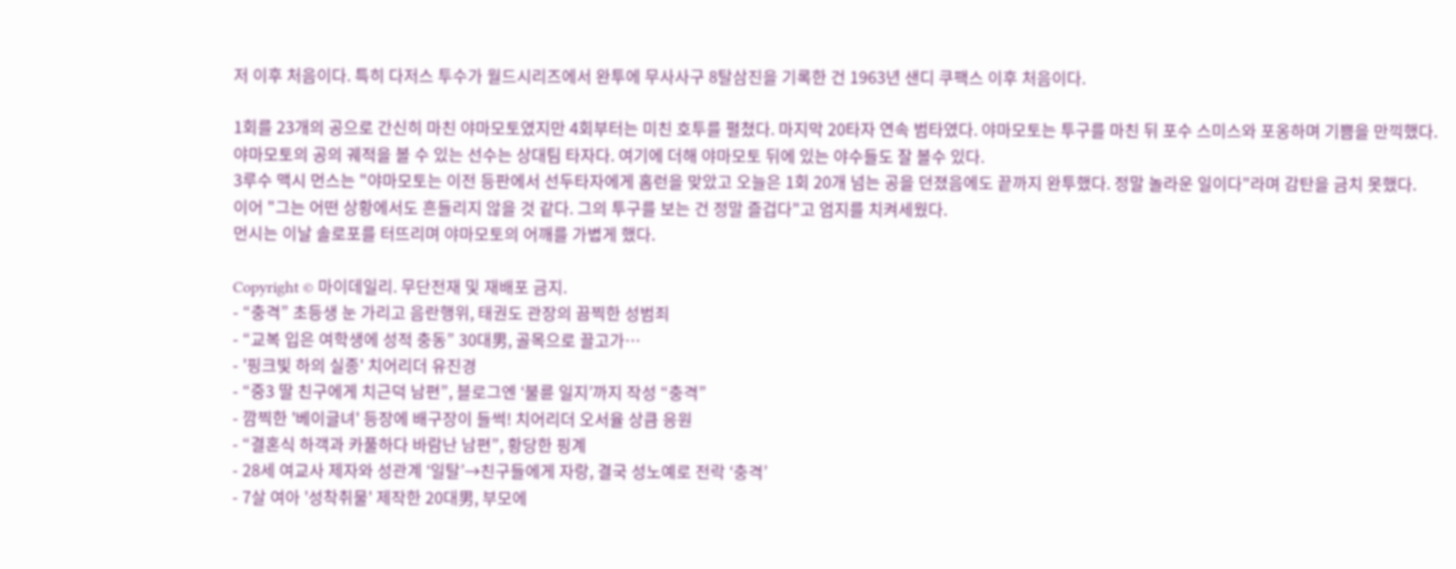저 이후 처음이다. 특히 다저스 투수가 월드시리즈에서 완투에 무사사구 8탈삼진을 기록한 건 1963년 샌디 쿠팩스 이후 처음이다.

1회를 23개의 공으로 간신히 마친 야마모토였지만 4회부터는 미친 호투를 펼쳤다. 마지막 20타자 연속 범타였다. 야마모토는 투구를 마친 뒤 포수 스미스와 포옹하며 기쁨을 만끽했다.
야마모토의 공의 궤적을 볼 수 있는 선수는 상대팀 타자다. 여기에 더해 야마모토 뒤에 있는 야수들도 잘 볼수 있다.
3루수 맥시 먼스는 "야마모토는 이전 등판에서 선두타자에게 홈런을 맞았고 오늘은 1회 20개 넘는 공을 던졌음에도 끝까지 완투했다. 정말 놀라운 일이다"라며 감탄을 금치 못했다.
이어 "그는 어떤 상황에서도 흔들리지 않을 것 같다. 그의 투구를 보는 건 정말 즐겁다"고 엄지를 치켜세웠다.
먼시는 이날 솔로포를 터뜨리며 야마모토의 어깨를 가볍게 했다.

Copyright © 마이데일리. 무단전재 및 재배포 금지.
- “충격” 초등생 눈 가리고 음란행위, 태권도 관장의 끔찍한 성범죄
- “교복 입은 여학생에 성적 충동” 30대男, 골목으로 끌고가…
- '핑크빛 하의 실종' 치어리더 유진경
- “중3 딸 친구에게 치근덕 남편”, 블로그엔 ‘불륜 일지’까지 작성 “충격”
- 깜찍한 '베이글녀' 등장에 배구장이 들썩! 치어리더 오서율 상큼 응원
- “결혼식 하객과 카풀하다 바람난 남편”, 황당한 핑계
- 28세 여교사 제자와 성관계 ‘일탈’→친구들에게 자랑, 결국 성노예로 전락 ‘충격’
- 7살 여아 '성착취물' 제작한 20대男, 부모에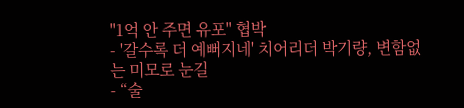"1억 안 주면 유포" 협박
- '갈수록 더 예뻐지네' 치어리더 박기량, 변함없는 미모로 눈길
- “술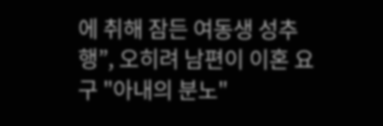에 취해 잠든 여동생 성추행”, 오히려 남편이 이혼 요구 "아내의 분노"